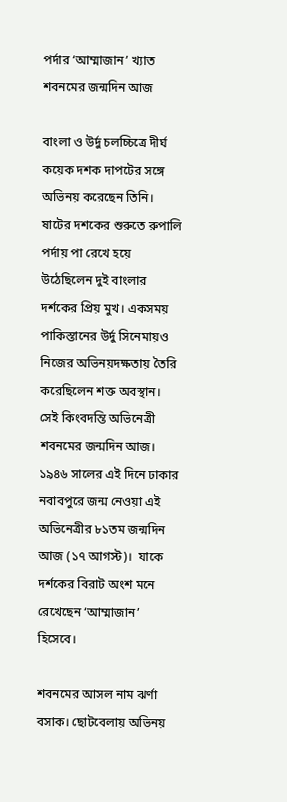পর্দার ‘আম্মাজান’ খ্যাত শবনমের জন্মদিন আজ

বাংলা ও উর্দু চলচ্চিত্রে দীর্ঘ কয়েক দশক দাপটের সঙ্গে অভিনয় করেছেন তিনি। ষাটের দশকের শুরুতে রুপালি পর্দায় পা রেখে হয়ে উঠেছিলেন দুই বাংলার দর্শকের প্রিয় মুখ। একসময় পাকিস্তানের উর্দু সিনেমায়ও নিজের অভিনয়দক্ষতায় তৈরি করেছিলেন শক্ত অবস্থান। সেই কিংবদন্তি অভিনেত্রী শবনমের জন্মদিন আজ। ১৯৪৬ সালের এই দিনে ঢাকার নবাবপুরে জন্ম নেওয়া এই অভিনেত্রীর ৮১তম জন্মদিন আজ (১৭ আগস্ট)।  যাকে দর্শকের বিরাট অংশ মনে রেখেছেন ‘আম্মাজান’ হিসেবে।

শবনমের আসল নাম ঝর্ণা বসাক। ছোটবেলায় অভিনয়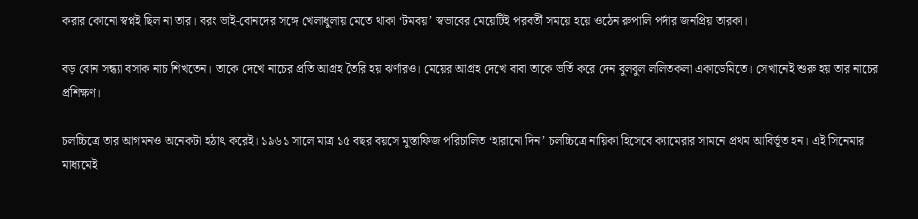করার কোনো স্বপ্নই ছিল না তার। বরং ভাই-বোনদের সঙ্গে খেলাধুলায় মেতে থাকা ‘টমবয়’ স্বভাবের মেয়েটিই পরবর্তী সময়ে হয়ে ওঠেন রুপালি পর্দার জনপ্রিয় তারকা।

বড় বোন সন্ধ্যা বসাক নাচ শিখতেন। তাকে দেখে নাচের প্রতি আগ্রহ তৈরি হয় ঝর্ণারও। মেয়ের আগ্রহ দেখে বাবা তাকে ভর্তি করে দেন বুলবুল ললিতকলা একাডেমিতে। সেখানেই শুরু হয় তার নাচের প্রশিক্ষণ।

চলচ্চিত্রে তার আগমনও অনেকটা হঠাৎ করেই। ১৯৬১ সালে মাত্র ১৫ বছর বয়সে মুস্তাফিজ পরিচালিত ‘হারানো দিন’ চলচ্চিত্রে নায়িকা হিসেবে ক্যামেরার সামনে প্রথম আবির্ভূত হন। এই সিনেমার মাধ্যমেই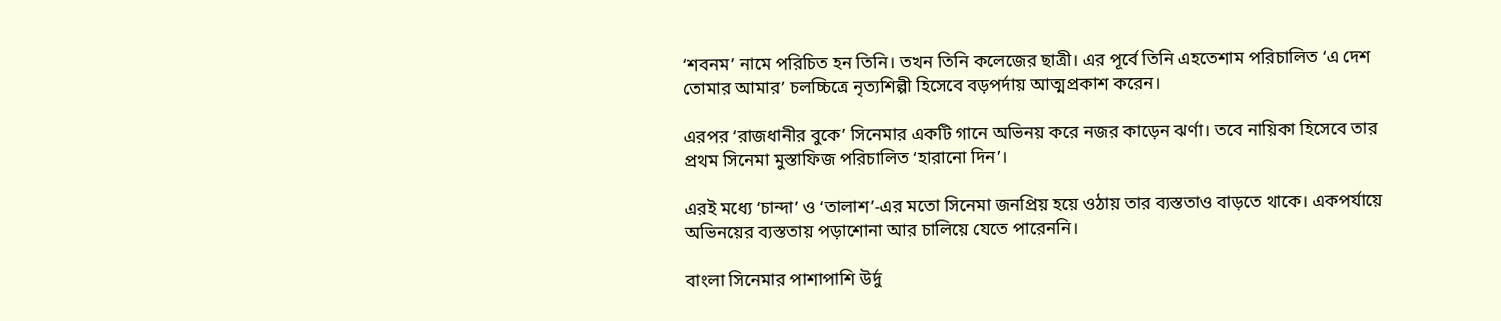‘শবনম’ নামে পরিচিত হন তিনি। তখন তিনি কলেজের ছাত্রী। এর পূর্বে তিনি এহতেশাম পরিচালিত ‘এ দেশ তোমার আমার’ চলচ্চিত্রে নৃত্যশিল্পী হিসেবে বড়পর্দায় আত্মপ্রকাশ করেন।

এরপর ‘রাজধানীর বুকে’ সিনেমার একটি গানে অভিনয় করে নজর কাড়েন ঝর্ণা। তবে নায়িকা হিসেবে তার প্রথম সিনেমা মুস্তাফিজ পরিচালিত ‘হারানো দিন’।

এরই মধ্যে ‘চান্দা’ ও ‘তালাশ’-এর মতো সিনেমা জনপ্রিয় হয়ে ওঠায় তার ব্যস্ততাও বাড়তে থাকে। একপর্যায়ে অভিনয়ের ব্যস্ততায় পড়াশোনা আর চালিয়ে যেতে পারেননি।

বাংলা সিনেমার পাশাপাশি উর্দু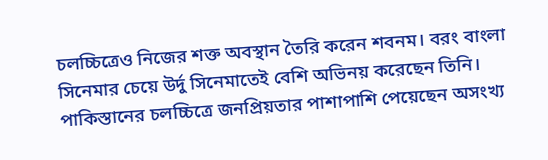চলচ্চিত্রেও নিজের শক্ত অবস্থান তৈরি করেন শবনম। বরং বাংলা সিনেমার চেয়ে উর্দু সিনেমাতেই বেশি অভিনয় করেছেন তিনি। পাকিস্তানের চলচ্চিত্রে জনপ্রিয়তার পাশাপাশি পেয়েছেন অসংখ্য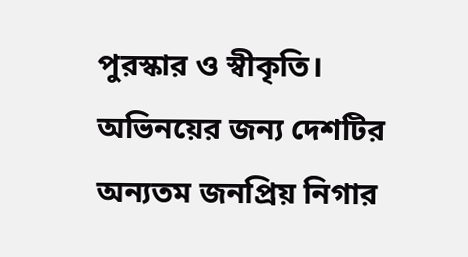পুরস্কার ও স্বীকৃতি। অভিনয়ের জন্য দেশটির অন্যতম জনপ্রিয় নিগার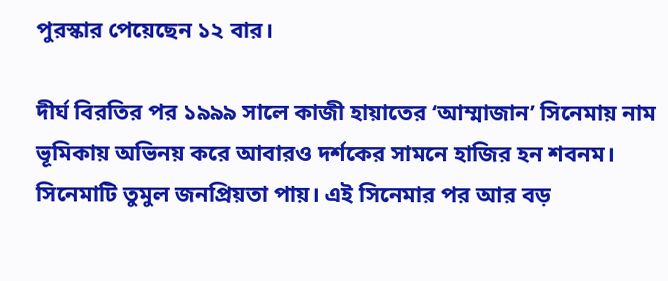পুরস্কার পেয়েছেন ১২ বার।

দীর্ঘ বিরতির পর ১৯৯৯ সালে কাজী হায়াতের ‘আম্মাজান’ সিনেমায় নাম ভূমিকায় অভিনয় করে আবারও দর্শকের সামনে হাজির হন শবনম। সিনেমাটি তুমুল জনপ্রিয়তা পায়। এই সিনেমার পর আর বড়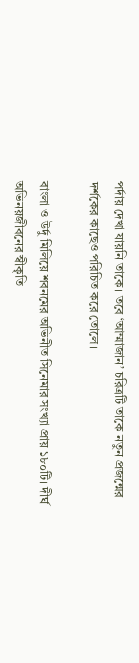পর্দায় দেখা যায়নি তাকে। তবে ‘আম্মাজান’ চরিত্রটি তাকে নতুন প্রজন্মের দর্শকের কাছেও পরিচিত করে তোলে।

বাংলা ও উর্দু মিলিয়ে শবনমের অভিনীত সিনেমার সংখ্যা প্রায় ১৮০টি। দীর্ঘ অভিনয়জীবনের স্বীকৃতি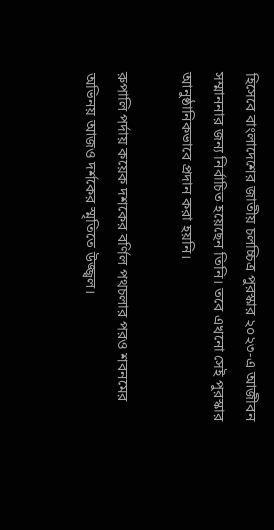হিসেবে বাংলাদেশের জাতীয় চলচ্চিত্র পুরস্কার ২০২৩-এ আজীবন সম্মাননার জন্য নির্বাচিত হয়েছেন তিনি। তবে এখনো সেই পুরস্কার আনুষ্ঠানিকভাবে প্রদান করা হয়নি।

রুপালি পর্দায় কয়েক দশকের বর্ণিল পথচলার পরও শবনমের অভিনয় আজও দর্শকের স্মৃতিতে উজ্জ্বল।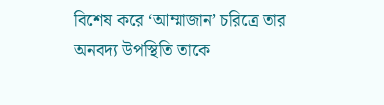বিশেষ করে ‘আম্মাজান’ চরিত্রে তার অনবদ্য উপস্থিতি তাকে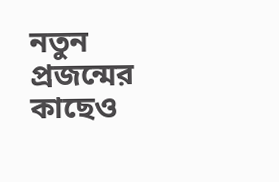নতুন প্রজন্মের কাছেও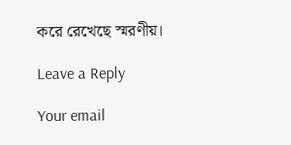করে রেখেছে স্মরণীয়।

Leave a Reply

Your email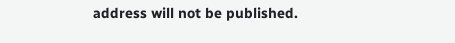address will not be published.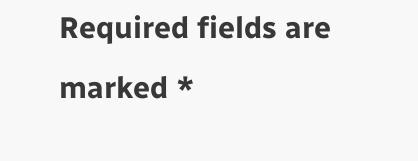Required fields are marked *